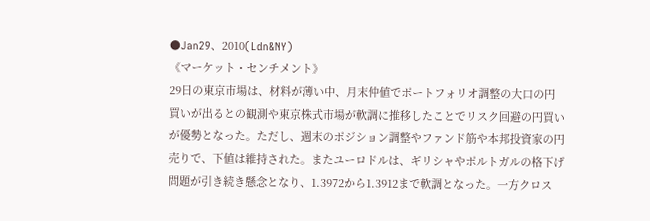●Jan29、2010(Ldn&NY)
《マーケット・センチメント》
29日の東京市場は、材料が薄い中、月末仲値でポートフォリオ調整の大口の円買いが出るとの観測や東京株式市場が軟調に推移したことでリスク回避の円買いが優勢となった。ただし、週末のポジション調整やファンド筋や本邦投資家の円売りで、下値は維持された。またユーロドルは、ギリシャやポルトガルの格下げ問題が引き続き懸念となり、1.3972から1.3912まで軟調となった。一方クロス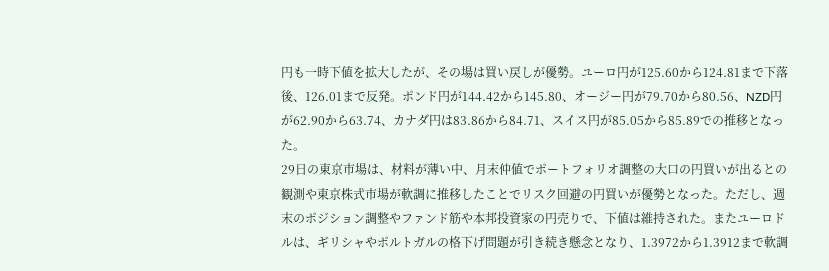円も一時下値を拡大したが、その場は買い戻しが優勢。ユーロ円が125.60から124.81まで下落後、126.01まで反発。ポンド円が144.42から145.80、オージー円が79.70から80.56、NZD円が62.90から63.74、カナダ円は83.86から84.71、スイス円が85.05から85.89での推移となった。
29日の東京市場は、材料が薄い中、月末仲値でポートフォリオ調整の大口の円買いが出るとの観測や東京株式市場が軟調に推移したことでリスク回避の円買いが優勢となった。ただし、週末のポジション調整やファンド筋や本邦投資家の円売りで、下値は維持された。またユーロドルは、ギリシャやポルトガルの格下げ問題が引き続き懸念となり、1.3972から1.3912まで軟調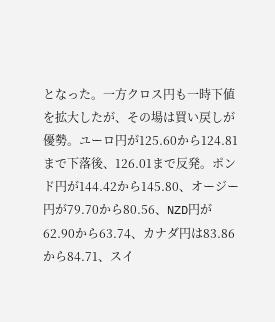となった。一方クロス円も一時下値を拡大したが、その場は買い戻しが優勢。ユーロ円が125.60から124.81まで下落後、126.01まで反発。ポンド円が144.42から145.80、オージー円が79.70から80.56、NZD円が62.90から63.74、カナダ円は83.86から84.71、スイ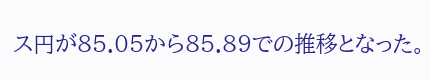ス円が85.05から85.89での推移となった。